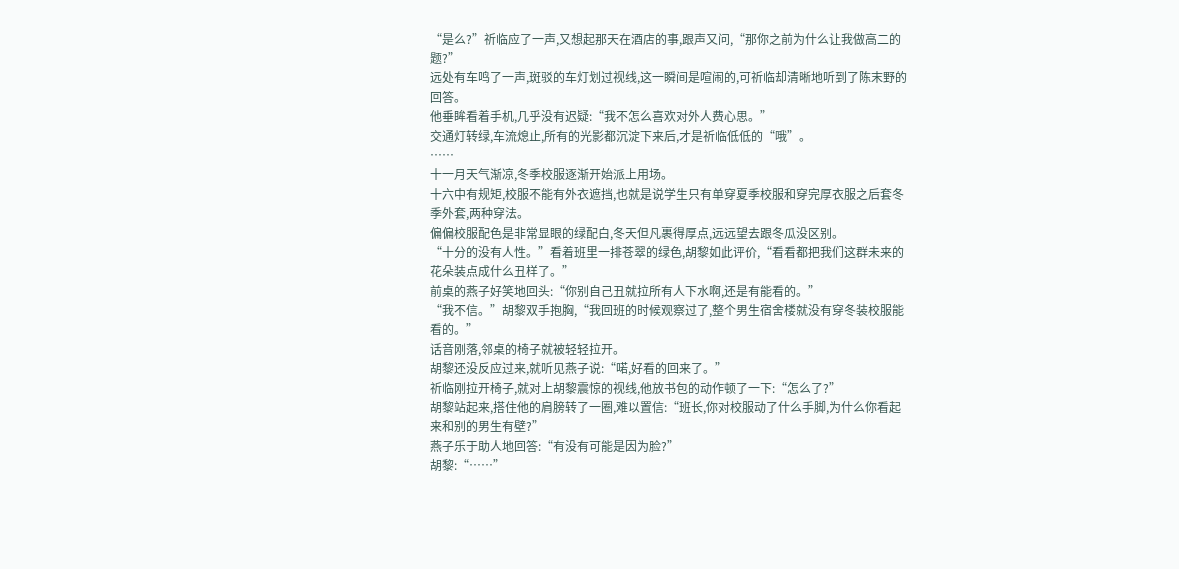“是么?”祈临应了一声,又想起那天在酒店的事,跟声又问,“那你之前为什么让我做高二的题?”
远处有车鸣了一声,斑驳的车灯划过视线,这一瞬间是喧闹的,可祈临却清晰地听到了陈末野的回答。
他垂眸看着手机,几乎没有迟疑:“我不怎么喜欢对外人费心思。”
交通灯转绿,车流熄止,所有的光影都沉淀下来后,才是祈临低低的“哦”。
……
十一月天气渐凉,冬季校服逐渐开始派上用场。
十六中有规矩,校服不能有外衣遮挡,也就是说学生只有单穿夏季校服和穿完厚衣服之后套冬季外套,两种穿法。
偏偏校服配色是非常显眼的绿配白,冬天但凡裹得厚点,远远望去跟冬瓜没区别。
“十分的没有人性。”看着班里一排苍翠的绿色,胡黎如此评价,“看看都把我们这群未来的花朵装点成什么丑样了。”
前桌的燕子好笑地回头:“你别自己丑就拉所有人下水啊,还是有能看的。”
“我不信。”胡黎双手抱胸,“我回班的时候观察过了,整个男生宿舍楼就没有穿冬装校服能看的。”
话音刚落,邻桌的椅子就被轻轻拉开。
胡黎还没反应过来,就听见燕子说:“喏,好看的回来了。”
祈临刚拉开椅子,就对上胡黎震惊的视线,他放书包的动作顿了一下:“怎么了?”
胡黎站起来,搭住他的肩膀转了一圈,难以置信:“班长,你对校服动了什么手脚,为什么你看起来和别的男生有壁?”
燕子乐于助人地回答:“有没有可能是因为脸?”
胡黎:“……”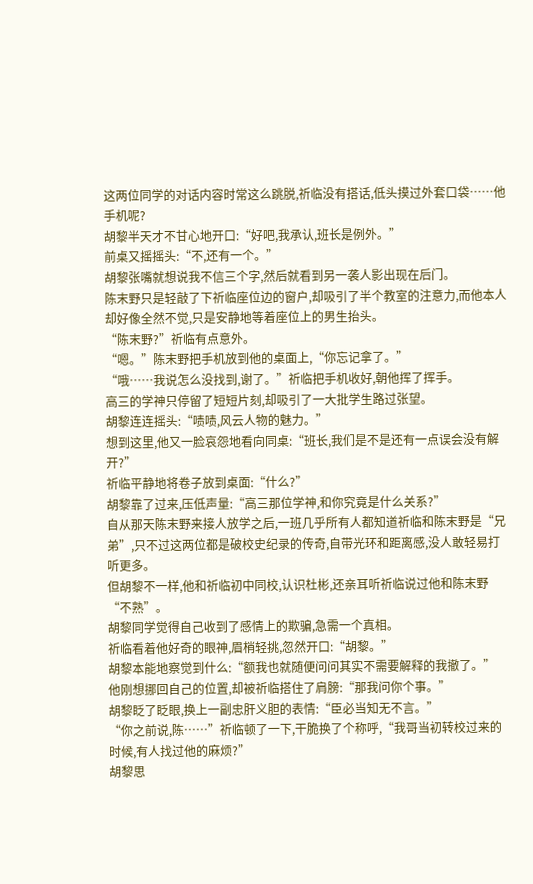这两位同学的对话内容时常这么跳脱,祈临没有搭话,低头摸过外套口袋……他手机呢?
胡黎半天才不甘心地开口:“好吧,我承认,班长是例外。”
前桌又摇摇头:“不,还有一个。”
胡黎张嘴就想说我不信三个字,然后就看到另一袭人影出现在后门。
陈末野只是轻敲了下祈临座位边的窗户,却吸引了半个教室的注意力,而他本人却好像全然不觉,只是安静地等着座位上的男生抬头。
“陈末野?”祈临有点意外。
“嗯。”陈末野把手机放到他的桌面上,“你忘记拿了。”
“哦……我说怎么没找到,谢了。”祈临把手机收好,朝他挥了挥手。
高三的学神只停留了短短片刻,却吸引了一大批学生路过张望。
胡黎连连摇头:“啧啧,风云人物的魅力。”
想到这里,他又一脸哀怨地看向同桌:“班长,我们是不是还有一点误会没有解开?”
祈临平静地将卷子放到桌面:“什么?”
胡黎靠了过来,压低声量:“高三那位学神,和你究竟是什么关系?”
自从那天陈末野来接人放学之后,一班几乎所有人都知道祈临和陈末野是“兄弟”,只不过这两位都是破校史纪录的传奇,自带光环和距离感,没人敢轻易打听更多。
但胡黎不一样,他和祈临初中同校,认识杜彬,还亲耳听祈临说过他和陈末野“不熟”。
胡黎同学觉得自己收到了感情上的欺骗,急需一个真相。
祈临看着他好奇的眼神,眉梢轻挑,忽然开口:“胡黎。”
胡黎本能地察觉到什么:“额我也就随便问问其实不需要解释的我撤了。”
他刚想挪回自己的位置,却被祈临搭住了肩膀:“那我问你个事。”
胡黎眨了眨眼,换上一副忠肝义胆的表情:“臣必当知无不言。”
“你之前说,陈……”祈临顿了一下,干脆换了个称呼,“我哥当初转校过来的时候,有人找过他的麻烦?”
胡黎思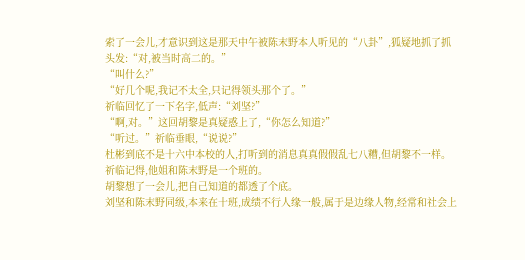索了一会儿,才意识到这是那天中午被陈末野本人听见的“八卦”,狐疑地抓了抓头发:“对,被当时高二的。”
“叫什么?”
“好几个呢,我记不太全,只记得领头那个了。”
祈临回忆了一下名字,低声:“刘坚?”
“啊,对。”这回胡黎是真疑惑上了,“你怎么知道?”
“听过。”祈临垂眼,“说说?”
杜彬到底不是十六中本校的人,打听到的消息真真假假乱七八糟,但胡黎不一样。
祈临记得,他姐和陈末野是一个班的。
胡黎想了一会儿,把自己知道的都透了个底。
刘坚和陈末野同级,本来在十班,成绩不行人缘一般,属于是边缘人物,经常和社会上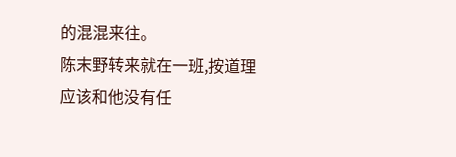的混混来往。
陈末野转来就在一班,按道理应该和他没有任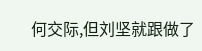何交际,但刘坚就跟做了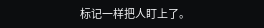标记一样把人盯上了。